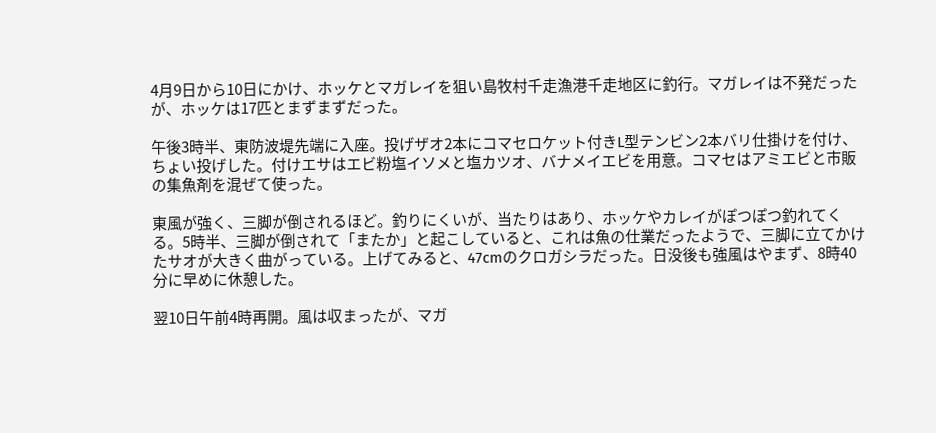4月9日から10日にかけ、ホッケとマガレイを狙い島牧村千走漁港千走地区に釣行。マガレイは不発だったが、ホッケは17匹とまずまずだった。

午後3時半、東防波堤先端に入座。投げザオ2本にコマセロケット付きL型テンビン2本バリ仕掛けを付け、ちょい投げした。付けエサはエビ粉塩イソメと塩カツオ、バナメイエビを用意。コマセはアミエビと市販の集魚剤を混ぜて使った。

東風が強く、三脚が倒されるほど。釣りにくいが、当たりはあり、ホッケやカレイがぽつぽつ釣れてくる。5時半、三脚が倒されて「またか」と起こしていると、これは魚の仕業だったようで、三脚に立てかけたサオが大きく曲がっている。上げてみると、47cmのクロガシラだった。日没後も強風はやまず、8時40分に早めに休憩した。

翌10日午前4時再開。風は収まったが、マガ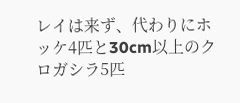レイは来ず、代わりにホッケ4匹と30cm以上のクロガシラ5匹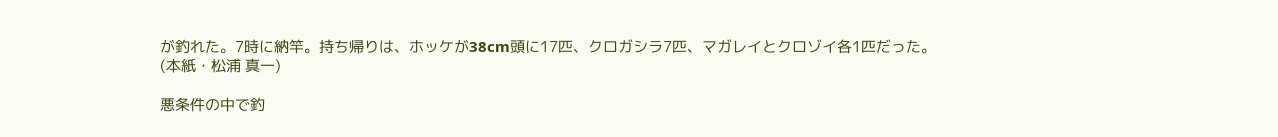が釣れた。7時に納竿。持ち帰りは、ホッケが38cm頭に17匹、クロガシラ7匹、マガレイとクロゾイ各1匹だった。
(本紙・松浦 真一)

悪条件の中で釣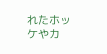れたホッケやカ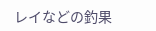レイなどの釣果